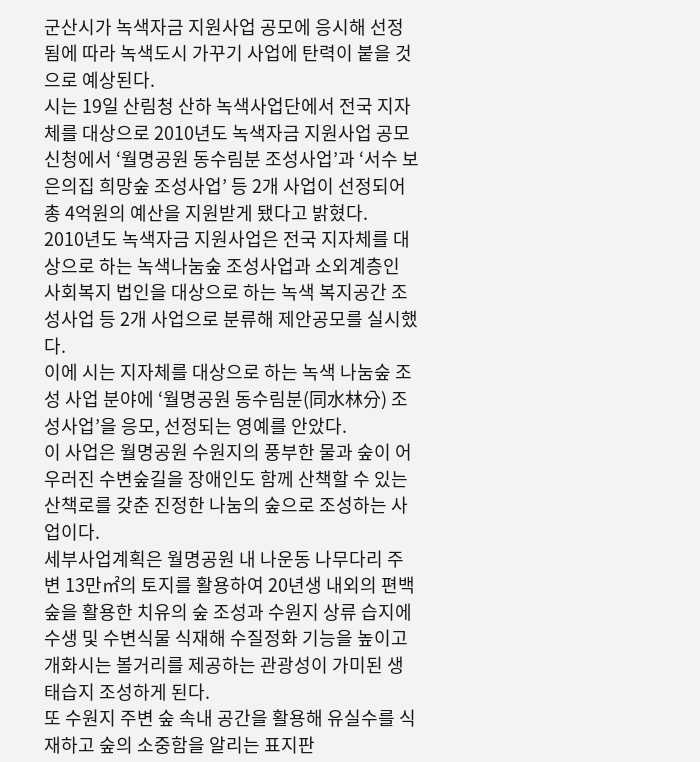군산시가 녹색자금 지원사업 공모에 응시해 선정됨에 따라 녹색도시 가꾸기 사업에 탄력이 붙을 것으로 예상된다.
시는 19일 산림청 산하 녹색사업단에서 전국 지자체를 대상으로 2010년도 녹색자금 지원사업 공모신청에서 ‘월명공원 동수림분 조성사업’과 ‘서수 보은의집 희망숲 조성사업’ 등 2개 사업이 선정되어 총 4억원의 예산을 지원받게 됐다고 밝혔다.
2010년도 녹색자금 지원사업은 전국 지자체를 대상으로 하는 녹색나눔숲 조성사업과 소외계층인 사회복지 법인을 대상으로 하는 녹색 복지공간 조성사업 등 2개 사업으로 분류해 제안공모를 실시했다.
이에 시는 지자체를 대상으로 하는 녹색 나눔숲 조성 사업 분야에 ‘월명공원 동수림분(同水林分) 조성사업’을 응모, 선정되는 영예를 안았다.
이 사업은 월명공원 수원지의 풍부한 물과 숲이 어우러진 수변숲길을 장애인도 함께 산책할 수 있는 산책로를 갖춘 진정한 나눔의 숲으로 조성하는 사업이다.
세부사업계획은 월명공원 내 나운동 나무다리 주변 13만㎡의 토지를 활용하여 20년생 내외의 편백숲을 활용한 치유의 숲 조성과 수원지 상류 습지에 수생 및 수변식물 식재해 수질정화 기능을 높이고 개화시는 볼거리를 제공하는 관광성이 가미된 생태습지 조성하게 된다.
또 수원지 주변 숲 속내 공간을 활용해 유실수를 식재하고 숲의 소중함을 알리는 표지판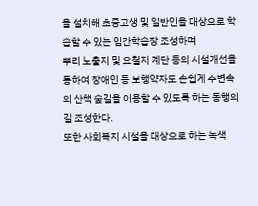을 설치해 초중고생 및 일반인을 대상으로 학습할 수 있는 임간학습장 조성하며
뿌리 노출지 및 요철지 계단 등의 시설개선을 통하여 장애인 등 보행약자도 손쉽게 수변속의 산책 숲길을 이용할 수 있도록 하는 동행의 길 조성한다.
또한 사회복지 시설을 대상으로 하는 녹색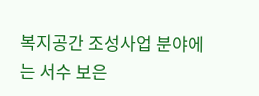복지공간 조성사업 분야에는 서수 보은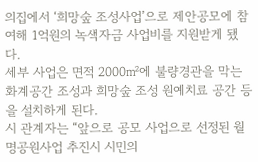의집에서 ‘희망숲 조성사업’으로 제안공모에 참여해 1억원의 녹색자금 사업비를 지원받게 됐다.
세부 사업은 면적 2000㎡에 불량경관을 막는 화계공간 조성과 희망숲 조성 원예치료 공간 등을 설치하게 된다.
시 관계자는 “앞으로 공모 사업으로 선정된 월명공원사업 추진시 시민의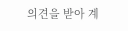의견을 받아 계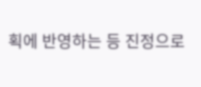획에 반영하는 등 진정으로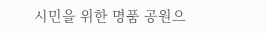시민을 위한 명품 공원으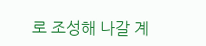로 조성해 나갈 계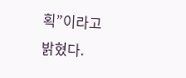획”이라고 밝혔다.